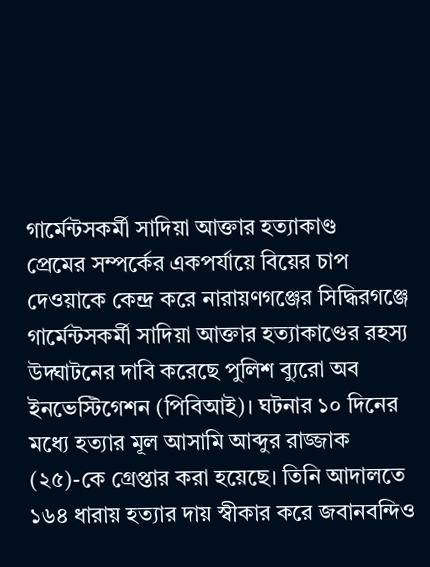গার্মেন্টসকর্মী সাদিয়া আক্তার হত্যাকাণ্ড
প্রেমের সম্পর্কের একপর্যায়ে বিয়ের চাপ দেওয়াকে কেন্দ্র করে নারায়ণগঞ্জের সিদ্ধিরগঞ্জে গার্মেন্টসকর্মী সাদিয়া আক্তার হত্যাকাণ্ডের রহস্য উদ্ঘাটনের দাবি করেছে পুলিশ ব্যুরো অব ইনভেস্টিগেশন (পিবিআই)। ঘটনার ১০ দিনের মধ্যে হত্যার মূল আসামি আব্দুর রাজ্জাক (২৫)-কে গ্রেপ্তার করা হয়েছে। তিনি আদালতে ১৬৪ ধারায় হত্যার দায় স্বীকার করে জবানবন্দিও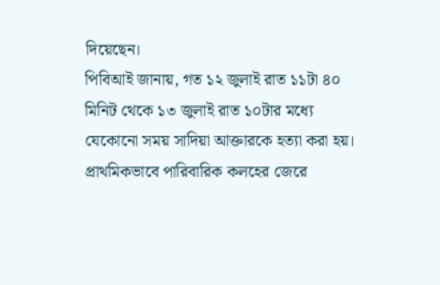দিয়েছেন।
পিবিআই জানায়, গত ১২ জুলাই রাত ১১টা ৪০ মিনিট থেকে ১৩ জুলাই রাত ১০টার মধ্যে যেকোনো সময় সাদিয়া আক্তারকে হত্যা করা হয়। প্রাথমিকভাবে পারিবারিক কলহের জেরে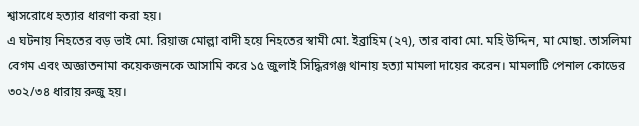শ্বাসরোধে হত্যার ধারণা করা হয়।
এ ঘটনায় নিহতের বড় ভাই মো. রিয়াজ মোল্লা বাদী হয়ে নিহতের স্বামী মো. ইব্রাহিম (২৭), তার বাবা মো. মহি উদ্দিন, মা মোছা. তাসলিমা বেগম এবং অজ্ঞাতনামা কয়েকজনকে আসামি করে ১৫ জুলাই সিদ্ধিরগঞ্জ থানায় হত্যা মামলা দায়ের করেন। মামলাটি পেনাল কোডের ৩০২/৩৪ ধারায় রুজু হয়।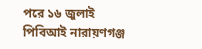পরে ১৬ জুলাই পিবিআই নারায়ণগঞ্জ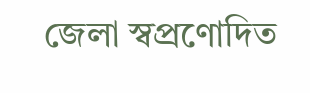জেলা স্বপ্রণোদিত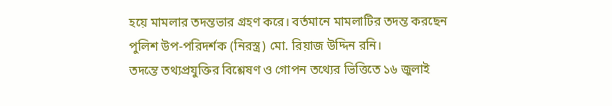হয়ে মামলার তদন্তভার গ্রহণ করে। বর্তমানে মামলাটির তদন্ত করছেন পুলিশ উপ-পরিদর্শক (নিরস্ত্র) মো. রিয়াজ উদ্দিন রনি।
তদন্তে তথ্যপ্রযুক্তির বিশ্লেষণ ও গোপন তথ্যের ভিত্তিতে ১৬ জুলাই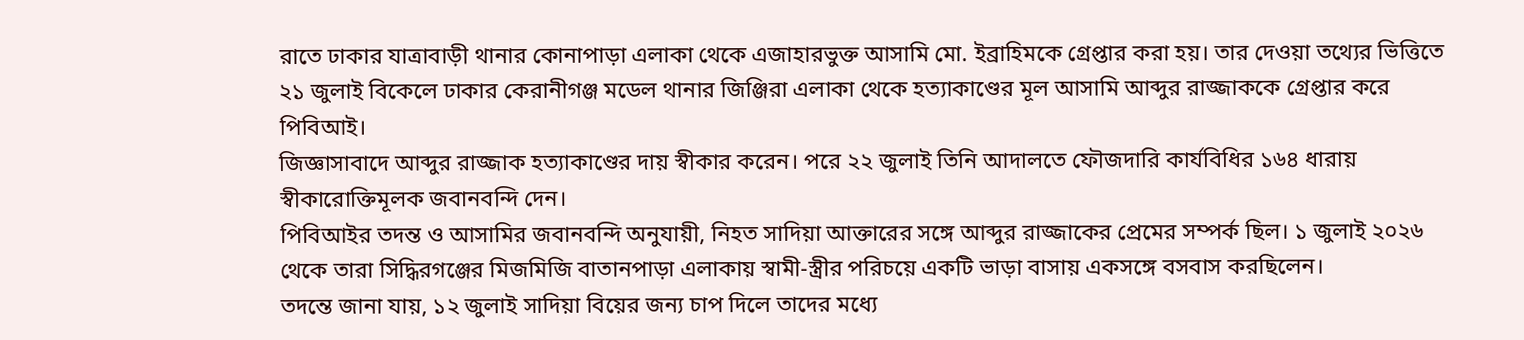রাতে ঢাকার যাত্রাবাড়ী থানার কোনাপাড়া এলাকা থেকে এজাহারভুক্ত আসামি মো. ইব্রাহিমকে গ্রেপ্তার করা হয়। তার দেওয়া তথ্যের ভিত্তিতে ২১ জুলাই বিকেলে ঢাকার কেরানীগঞ্জ মডেল থানার জিঞ্জিরা এলাকা থেকে হত্যাকাণ্ডের মূল আসামি আব্দুর রাজ্জাককে গ্রেপ্তার করে পিবিআই।
জিজ্ঞাসাবাদে আব্দুর রাজ্জাক হত্যাকাণ্ডের দায় স্বীকার করেন। পরে ২২ জুলাই তিনি আদালতে ফৌজদারি কার্যবিধির ১৬৪ ধারায় স্বীকারোক্তিমূলক জবানবন্দি দেন।
পিবিআইর তদন্ত ও আসামির জবানবন্দি অনুযায়ী, নিহত সাদিয়া আক্তারের সঙ্গে আব্দুর রাজ্জাকের প্রেমের সম্পর্ক ছিল। ১ জুলাই ২০২৬ থেকে তারা সিদ্ধিরগঞ্জের মিজমিজি বাতানপাড়া এলাকায় স্বামী-স্ত্রীর পরিচয়ে একটি ভাড়া বাসায় একসঙ্গে বসবাস করছিলেন।
তদন্তে জানা যায়, ১২ জুলাই সাদিয়া বিয়ের জন্য চাপ দিলে তাদের মধ্যে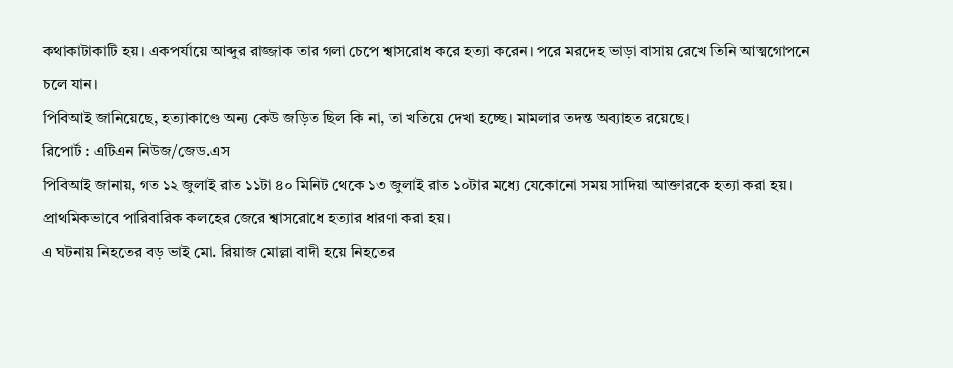কথাকাটাকাটি হয়। একপর্যায়ে আব্দুর রাজ্জাক তার গলা চেপে শ্বাসরোধ করে হত্যা করেন। পরে মরদেহ ভাড়া বাসায় রেখে তিনি আত্মগোপনে চলে যান।
পিবিআই জানিয়েছে, হত্যাকাণ্ডে অন্য কেউ জড়িত ছিল কি না, তা খতিয়ে দেখা হচ্ছে। মামলার তদন্ত অব্যাহত রয়েছে।
রিপোর্ট : এটিএন নিউজ/জেড.এস
পিবিআই জানায়, গত ১২ জুলাই রাত ১১টা ৪০ মিনিট থেকে ১৩ জুলাই রাত ১০টার মধ্যে যেকোনো সময় সাদিয়া আক্তারকে হত্যা করা হয়। প্রাথমিকভাবে পারিবারিক কলহের জেরে শ্বাসরোধে হত্যার ধারণা করা হয়।
এ ঘটনায় নিহতের বড় ভাই মো. রিয়াজ মোল্লা বাদী হয়ে নিহতের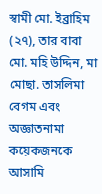স্বামী মো. ইব্রাহিম (২৭), তার বাবা মো. মহি উদ্দিন, মা মোছা. তাসলিমা বেগম এবং অজ্ঞাতনামা কয়েকজনকে আসামি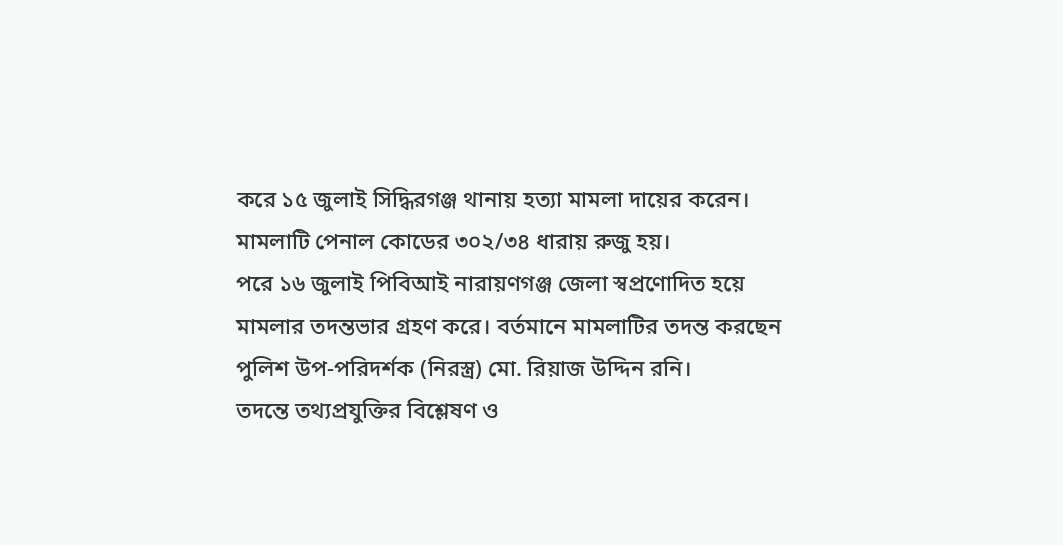করে ১৫ জুলাই সিদ্ধিরগঞ্জ থানায় হত্যা মামলা দায়ের করেন। মামলাটি পেনাল কোডের ৩০২/৩৪ ধারায় রুজু হয়।
পরে ১৬ জুলাই পিবিআই নারায়ণগঞ্জ জেলা স্বপ্রণোদিত হয়ে মামলার তদন্তভার গ্রহণ করে। বর্তমানে মামলাটির তদন্ত করছেন পুলিশ উপ-পরিদর্শক (নিরস্ত্র) মো. রিয়াজ উদ্দিন রনি।
তদন্তে তথ্যপ্রযুক্তির বিশ্লেষণ ও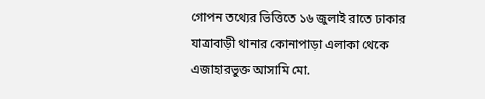গোপন তথ্যের ভিত্তিতে ১৬ জুলাই রাতে ঢাকার যাত্রাবাড়ী থানার কোনাপাড়া এলাকা থেকে এজাহারভুক্ত আসামি মো.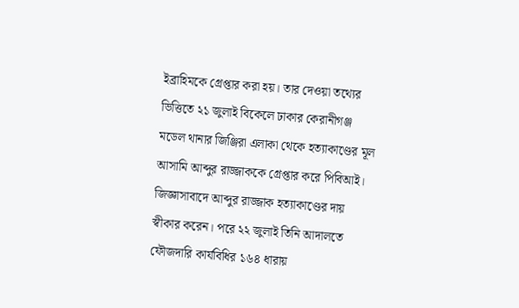ইব্রাহিমকে গ্রেপ্তার করা হয়। তার দেওয়া তথ্যের ভিত্তিতে ২১ জুলাই বিকেলে ঢাকার কেরানীগঞ্জ মডেল থানার জিঞ্জিরা এলাকা থেকে হত্যাকাণ্ডের মূল আসামি আব্দুর রাজ্জাককে গ্রেপ্তার করে পিবিআই।
জিজ্ঞাসাবাদে আব্দুর রাজ্জাক হত্যাকাণ্ডের দায় স্বীকার করেন। পরে ২২ জুলাই তিনি আদালতে ফৌজদারি কার্যবিধির ১৬৪ ধারায়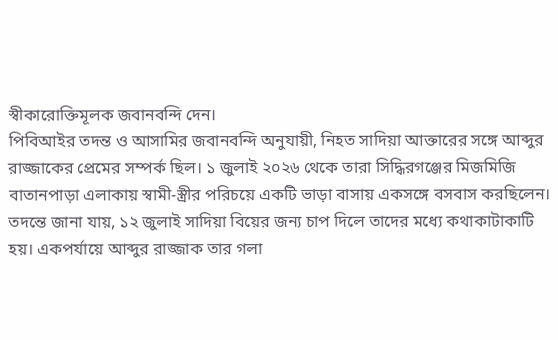স্বীকারোক্তিমূলক জবানবন্দি দেন।
পিবিআইর তদন্ত ও আসামির জবানবন্দি অনুযায়ী, নিহত সাদিয়া আক্তারের সঙ্গে আব্দুর রাজ্জাকের প্রেমের সম্পর্ক ছিল। ১ জুলাই ২০২৬ থেকে তারা সিদ্ধিরগঞ্জের মিজমিজি বাতানপাড়া এলাকায় স্বামী-স্ত্রীর পরিচয়ে একটি ভাড়া বাসায় একসঙ্গে বসবাস করছিলেন।
তদন্তে জানা যায়, ১২ জুলাই সাদিয়া বিয়ের জন্য চাপ দিলে তাদের মধ্যে কথাকাটাকাটি হয়। একপর্যায়ে আব্দুর রাজ্জাক তার গলা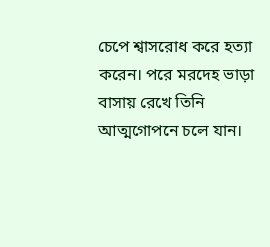চেপে শ্বাসরোধ করে হত্যা করেন। পরে মরদেহ ভাড়া বাসায় রেখে তিনি আত্মগোপনে চলে যান।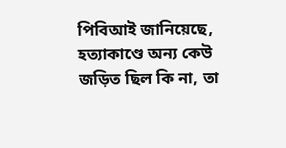পিবিআই জানিয়েছে, হত্যাকাণ্ডে অন্য কেউ জড়িত ছিল কি না, তা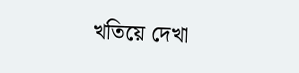খতিয়ে দেখা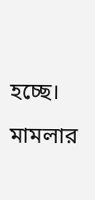হচ্ছে। মামলার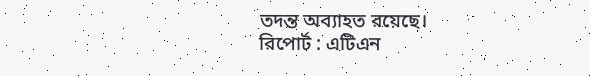তদন্ত অব্যাহত রয়েছে।
রিপোর্ট : এটিএন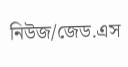নিউজ/জেড.এস